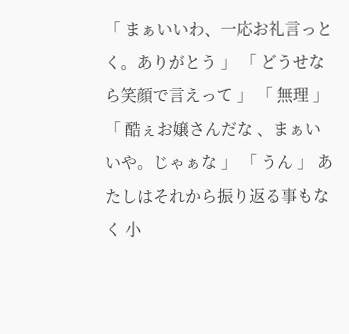「 まぁいいわ、一応お礼言っとく。ありがとう 」 「 どうせなら笑顔で言えって 」 「 無理 」 「 酷ぇお嬢さんだな 、まぁいいや。じゃぁな 」 「 うん 」 あたしはそれから振り返る事もなく 小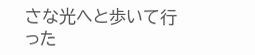さな光へと歩いて行った